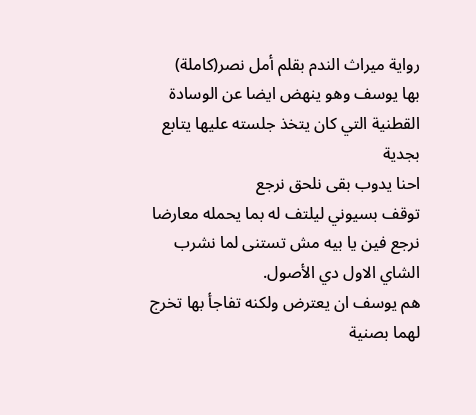رواية ميراث الندم بقلم أمل نصر(كاملة)
بها يوسف وهو ينهض ايضا عن الوسادة القطنية التي كان يتخذ جلسته عليها يتابع بجدية
احنا يدوب بقى نلحق نرجع
توقف بسيوني ليلتف له بما يحمله معارضا
نرجع فين يا بيه مش تستنى لما نشرب الشاي الاول دي الأصول.
هم يوسف ان يعترض ولكنه تفاجأ بها تخرج لهما بصنية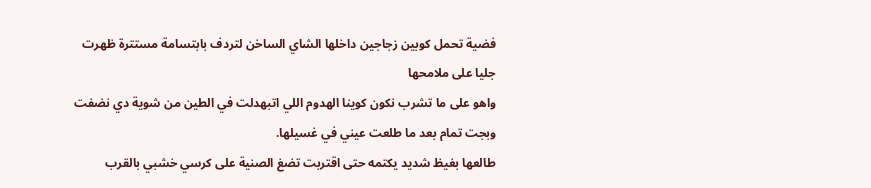فضية تحمل كوبين زجاجين داخلها الشاي الساخن لتردف بابتسامة مستترة ظهرت جليا على ملامحها
واهو على ما تشرب نكون كوينا الهدوم اللي اتبهدلت في الطين من شوية دي نضفت وبجت تمام بعد ما طلعت عيني في غسيلها.
طالعها بغيظ شديد يكتمه حتى اقتربت تضغ الصنية على كرسي خشبي بالقرب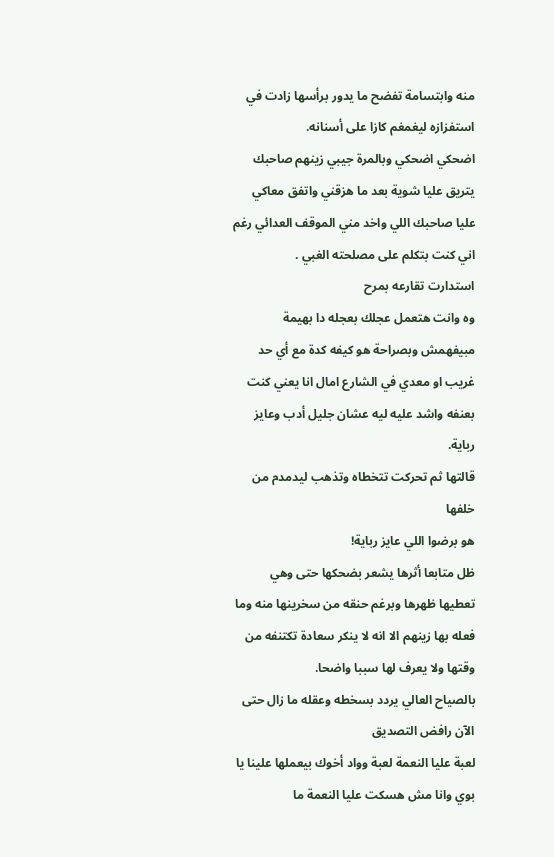منه وابتسامة تفضح ما يدور برأسها زادت في استفزازه ليغمغم كازا على أسنانه.
اضحكي اضحكي وبالمرة جيبي زينهم صاحبك يتريق عليا شوية بعد ما هزقني واتفق معاكي عليا صاحبك اللي واخد مني الموقف العدائي رغم اني كنت بتكلم على مصلحته الغبي .
استدارت تقارعه بمرح
وه وانت هتعمل عجلك بعجله دا بهيمة مبيفهمش وبصراحة هو كيفه كدة مع أي حد غريب او معدي في الشارع امال انا يعني كنت بعنفه واشد عليه ليه عشان جليل أدب وعايز رباية.
قالتها ثم تحركت تتخطاه وتذهب ليدمدم من خلفها
هو برضوا اللي عايز رباية!
ظل متابعا أثرها يشعر بضحكها حتى وهي تعطيها ظهرها وبرغم حنقه من سخرينها منه وما فعله بها زينهم الا انه لا ينكر سعادة تكتنفه من وقتها ولا يعرف لها سببا واضحا.
بالصياح العالي يردد بسخطه وعقله ما زال حتى الآن رافض التصديق
لعبة عليا النعمة لعبة وواد أخوك بيعملها علينا يا بوي وانا مش هسكت عليا النعمة ما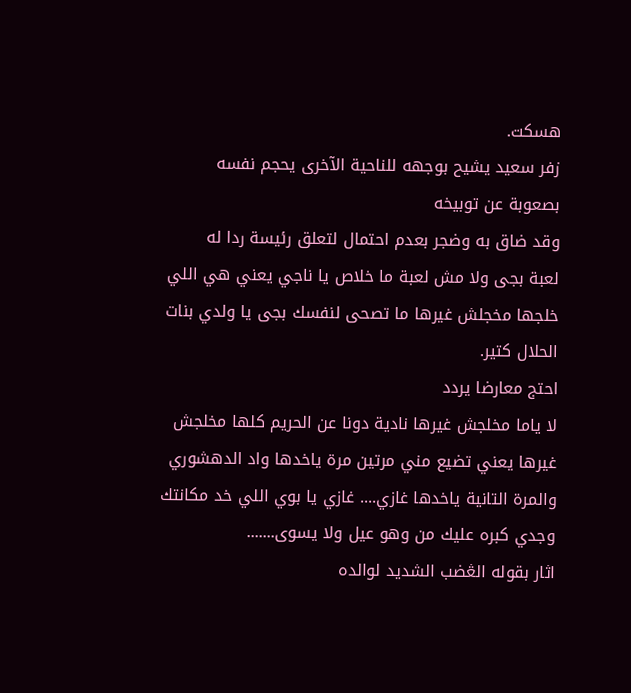هسكت.
زفر سعيد يشيح بوجهه للناحية الآخرى يحجم نفسه بصعوبة عن توبيخه
وقد ضاق به وضجر بعدم احتمال لتعلق رئيسة ردا له
لعبة بجى ولا مش لعبة ما خلاص يا ناجي يعني هي اللي خلجها مخجلش غيرها ما تصحى لنفسك بجى يا ولدي بنات الحلال كتير.
احتج معارضا يردد
لا ياما مخلجش غيرها نادية دونا عن الحريم كلها مخلجش غيرها يعني تضيع مني مرتين مرة ياخدها واد الدهشوري والمرة التانية ياخدها غازي.... غازي يا بوي اللي خد مكانتك وجدي كبره عليك من وهو عيل ولا يسوى.......
اثار بقوله الڠضب الشديد لوالده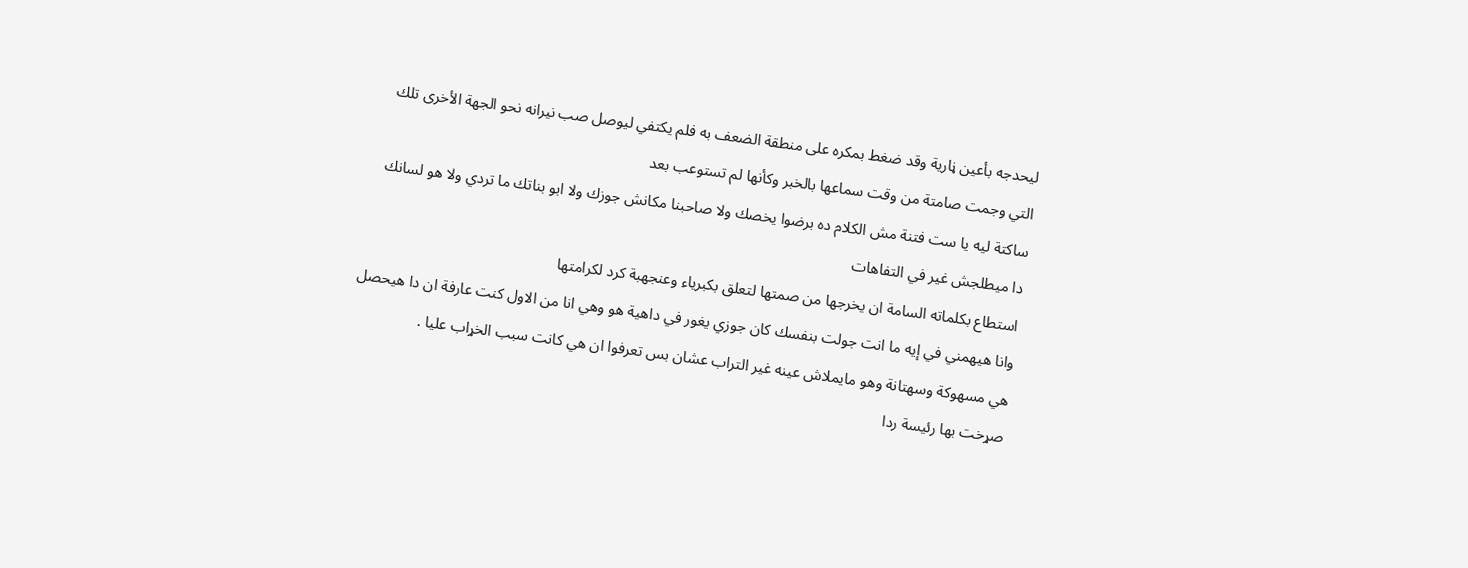ليحدجه بأعين ڼارية وقد ضغط بمكره على منطقة الضعف به فلم يكتفي ليوصل صب نيرانه نحو الجهة الأخرى تلك التي وجمت صامتة من وقت سماعها بالخبر وكأنها لم تستوعب بعد
ساكتة ليه يا ست فتنة مش الكلام ده برضوا يخصك ولا صاحبنا مكانش جوزك ولا ابو بناتك ما تردي ولا هو لسانك دا ميطلجش غير في التفاهات
استطاع بكلماته السامة ان يخرجها من صمتها لتعلق بكبرياء وعنجهبة كرد لكرامتها
وانا هيهمني في إيه ما انت جولت بنفسك كان جوزي يغور في داهية هو وهي انا من الاول كنت عارفة ان دا هيحصل هي مسهوكة وسهتانة وهو مايملاش عينه غير التراب عشان بس تعرفوا ان هي كانت سبب الخړاب عليا .
صړخت بها رئيسة ردا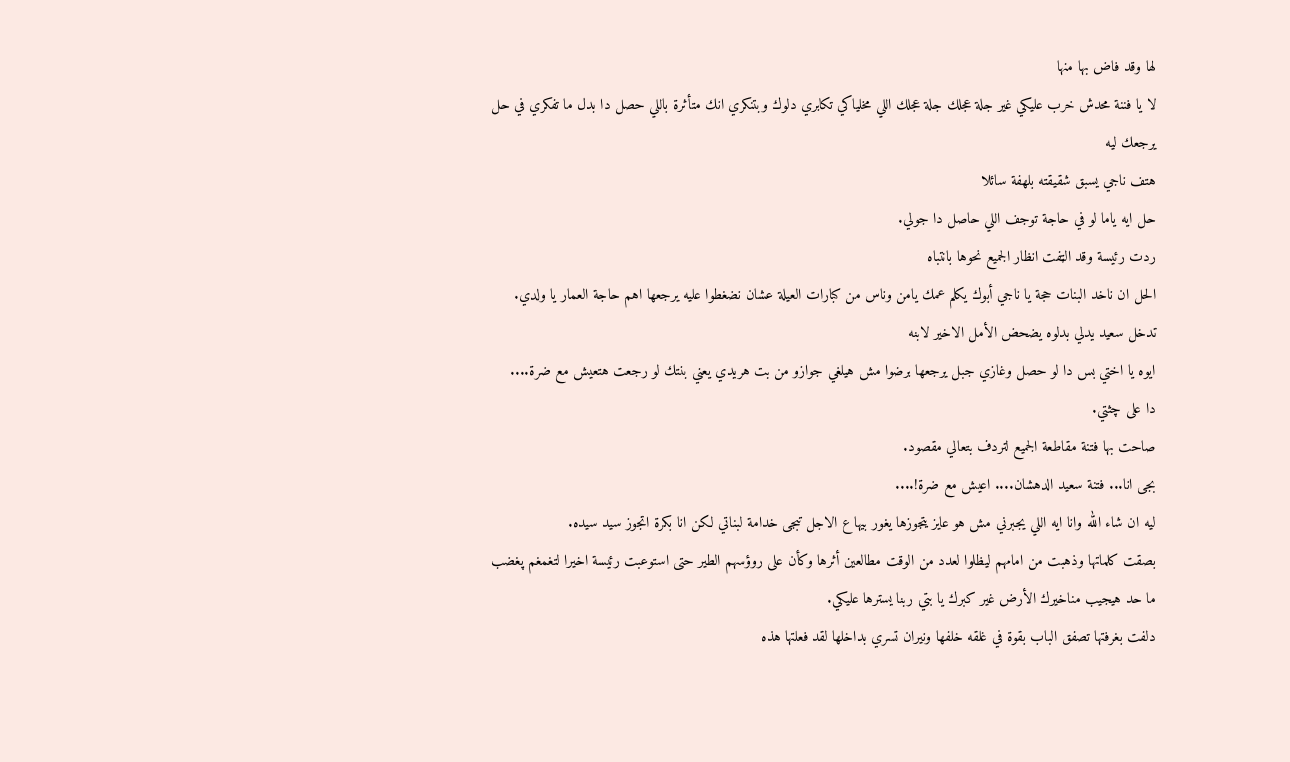لها وقد فاض بها منها
لا يا فننة محدش خرب عليكي غير جلة عجلك جلة عجلك اللي مخلياكي تكابري دلوك وبتنكري انك متأثرة باللي حصل دا بدل ما تفكري في حل يرجعك ليه
هتف ناجي يسبق شقيقته بلهفة سائلا
حل ايه ياما لو في حاجة توجف اللي حاصل دا جولي.
ردت رئيسة وقد الټفت انظار الجميع نحوها بانتباه
الحل ان ناخد البنات حجة يا ناجي أبوك يكلم عمك يامن وناس من كبارات العيلة عشان نضغطوا عليه يرجعها اهم حاجة العمار يا ولدي.
تدخل سعيد يدلي بدلوه يضحض الأمل الاخير لابنه
ايوه يا اختي بس دا لو حصل وغازي جبل يرجعها برضوا مش هيلغي جوازو من بت هريدي يعني بنتك لو رجعت هتعيش مع ضرة....
دا على چثتي.
صاحت بها فتنة مقاطعة الجميع لتردف بتعالي مقصود.
بجى انا... فتنة سعيد الدهشان.... اعيش مع ضرة!....
ليه ان شاء الله وانا ايه اللي يجبرني مش هو عايز يتجوزها يغور بيها ع الاجل تبجى خدامة لبناتي لكن انا بكرة اتجوز سيد سيده.
بصقت كلماتها وذهبت من امامهم ليظلوا لعدد من الوقت مطالعين أثرها وكأن على روؤسهم الطير حتى استوعبت رئيسة اخيرا لتغمغم پغضب
ما حد هيجيب مناخيرك الأرض غير كبرك يا بتي ربنا يسترها عليكي.
دلفت بغرفتها تصفق الباب بقوة في غلقه خلفها ونيران تسري بداخلها لقد فعلتها هذه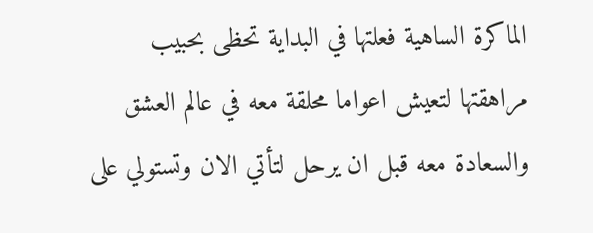الماكرة الساهية فعلتها في البداية تحظى بحبيب مراهقتها لتعيش اعواما محلقة معه في عالم العشق والسعادة معه قبل ان يرحل لتأتي الان وتستولي على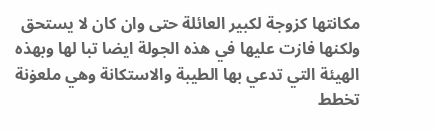مكانتها كزوجة لكبير العائلة حتى وان كان لا يستحق ولكنها فازت عليها في هذه الجولة ايضا تبا لها وبهذه الهيئة التي تدعي بها الطيبة والاستكانة وهي ملعۏنة تخطط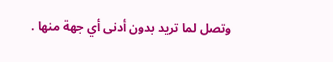وتصل لما تريد بدون أدنى أي جهة منها .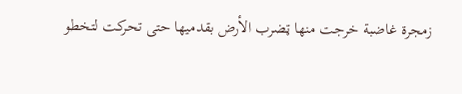زمجرة غاضبة خرجت منها ټضرب الأرض بقدميها حتى تحركت لتخطو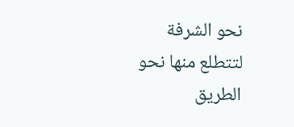نحو الشرفة لتتطلع منها نحو الطريق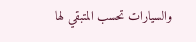والسيارات تحسب المتبقي لها